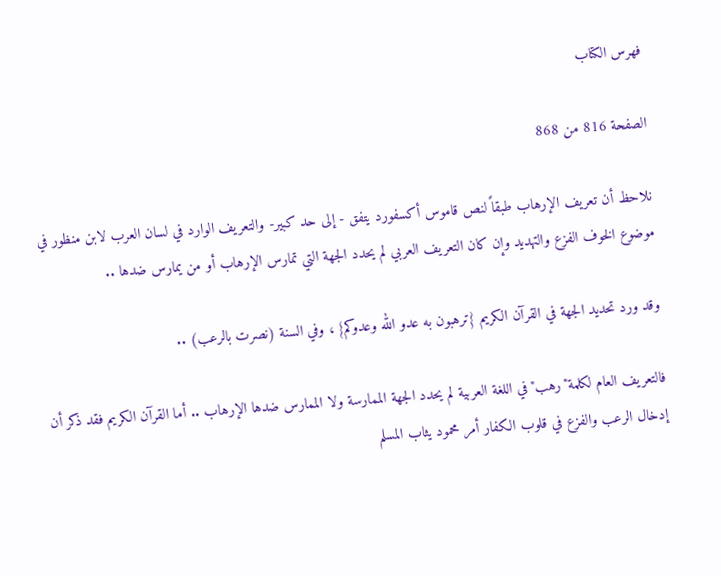فهرس الكتاب

الصفحة 816 من 868

نلاحظ أن تعريف الإرهاب طبقاً لنص قاموس أكسفورد يتفق - إلى حد كبير- والتعريف الوارد في لسان العرب لابن منظور في موضوع الخوف الفزع والتهديد وإن كان التعريف العربي لم يحدد الجهة التي تمارس الإرهاب أو من يمارس ضدها ..

وقد ورد تحديد الجهة في القرآن الكريم {ترهبون به عدو الله وعدوكم} ، وفي السنة (نصرت بالرعب) ..

فالتعريف العام لكلمة"رهب"في اللغة العربية لم يحدد الجهة الممارسة ولا الممارس ضدها الإرهاب .. أما القرآن الكريم فقد ذكر أن إدخال الرعب والفزع في قلوب الكفار أمر محمود يثاب المسلم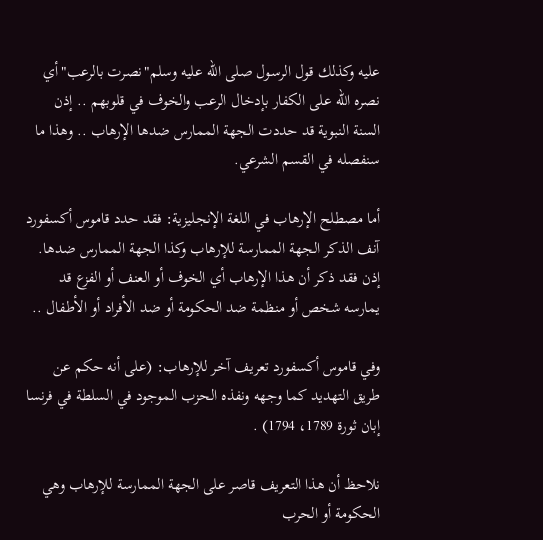عليه وكذلك قول الرسول صلى الله عليه وسلم"نصرت بالرعب"أي نصره الله على الكفار بإدخال الرعب والخوف في قلوبهم .. إذن السنة النبوية قد حددت الجهة الممارس ضدها الإرهاب .. وهذا ما سنفصله في القسم الشرعي.

أما مصطلح الإرهاب في اللغة الإنجليزية: فقد حدد قاموس أكسفورد آنف الذكر الجهة الممارسة للإرهاب وكذا الجهة الممارس ضدها. إذن فقد ذكر أن هذا الإرهاب أي الخوف أو العنف أو الفزع قد يمارسه شخص أو منظمة ضد الحكومة أو ضد الأفراد أو الأطفال ..

وفي قاموس أكسفورد تعريف آخر للإرهاب: (على أنه حكم عن طريق التهديد كما وجهه ونفذه الحزب الموجود في السلطة في فرنسا إبان ثورة 1789، 1794) .

نلاحظ أن هذا التعريف قاصر على الجهة الممارسة للإرهاب وهي الحكومة أو الحرب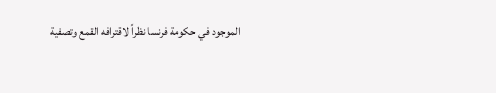الموجود في حكومة فرنسا نظراً لاقترافه القمع وتصفية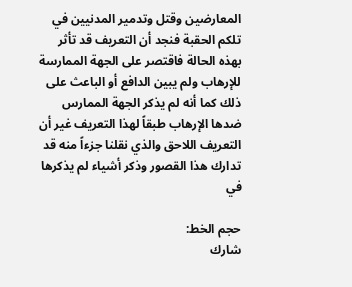المعارضين وقتل وتدمير المدنيين في تلكم الحقبة فنجد أن التعريف قد تأثر بهذه الحالة فاقتصر على الجهة الممارسة للإرهاب ولم يبين الدافع أو الباعث على ذلك كما أنه لم يذكر الجهة الممارس ضدها الإرهاب طبقاً لهذا التعريف غير أن التعريف اللاحق والذي نقلنا جزءاً منه قد تدارك هذا القصور وذكر أشياء لم يذكرها في

حجم الخط:
شارك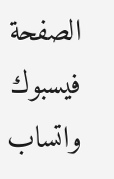الصفحة
فيسبوك واتساب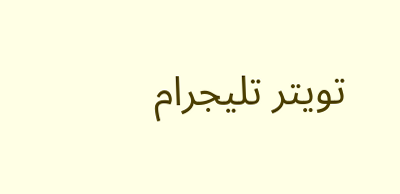تويتر تليجرام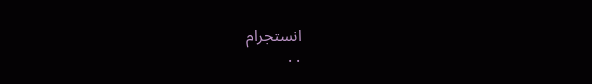انستجرام
. .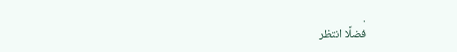.
فضلًا انتظر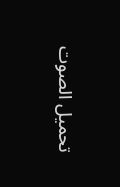تحميل الصوت